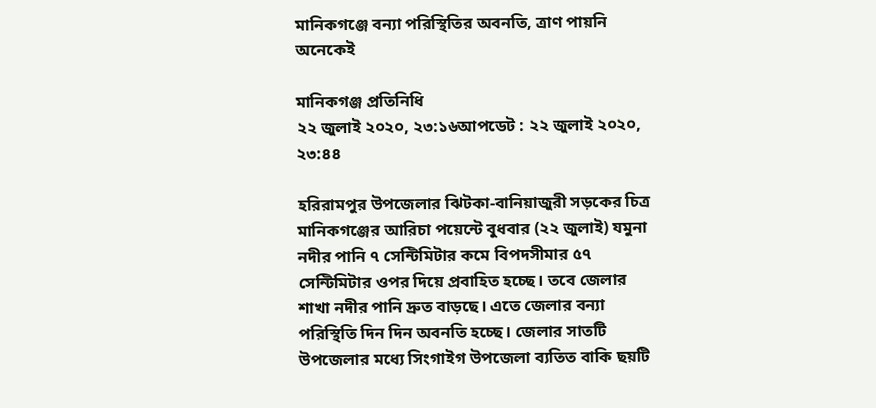মানিকগঞ্জে বন্যা পরিস্থিতির অবনতি, ত্রাণ পায়নি অনেকেই

মানিকগঞ্জ প্রতিনিধি
২২ জুলাই ২০২০, ২৩:১৬আপডেট : ২২ জুলাই ২০২০, ২৩:৪৪

হরিরামপুর উপজেলার ঝিটকা-বানিয়াজুরী সড়কের চিত্র মানিকগঞ্জের আরিচা পয়েন্টে বুধবার (২২ জুলাই) যমুনা নদীর পানি ৭ সেন্টিমিটার কমে বিপদসীমার ৫৭ সেন্টিমিটার ওপর দিয়ে প্রবাহিত হচ্ছে। তবে জেলার শাখা নদীর পানি দ্রুত বাড়ছে। এতে জেলার বন্যা পরিস্থিতি দিন দিন অবনতি হচ্ছে। জেলার সাতটি উপজেলার মধ্যে সিংগাইগ উপজেলা ব্যতিত বাকি ছয়টি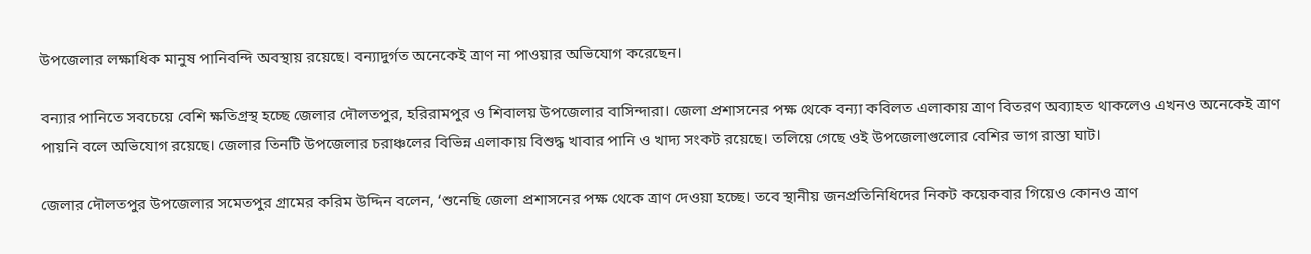উপজেলার লক্ষাধিক মানুষ পানিবন্দি অবস্থায় রয়েছে। বন্যাদুর্গত অনেকেই ত্রাণ না পাওয়ার অভিযোগ করেছেন।

বন্যার পানিতে সবচেয়ে বেশি ক্ষতিগ্রস্থ হচ্ছে জেলার দৌলতপুর, হরিরামপুর ও শিবালয় উপজেলার বাসিন্দারা। জেলা প্রশাসনের পক্ষ থেকে বন্যা কবিলত এলাকায় ত্রাণ বিতরণ অব্যাহত থাকলেও এখনও অনেকেই ত্রাণ পায়নি বলে অভিযোগ রয়েছে। জেলার তিনটি উপজেলার চরাঞ্চলের বিভিন্ন এলাকায় বিশুদ্ধ খাবার পানি ও খাদ্য সংকট রয়েছে। তলিয়ে গেছে ওই উপজেলাগুলোর বেশির ভাগ রাস্তা ঘাট।

জেলার দৌলতপুর উপজেলার সমেতপুর গ্রামের করিম উদ্দিন বলেন, ‘শুনেছি জেলা প্রশাসনের পক্ষ থেকে ত্রাণ দেওয়া হচ্ছে। তবে স্থানীয় জনপ্রতিনিধিদের নিকট কয়েকবার গিয়েও কোনও ত্রাণ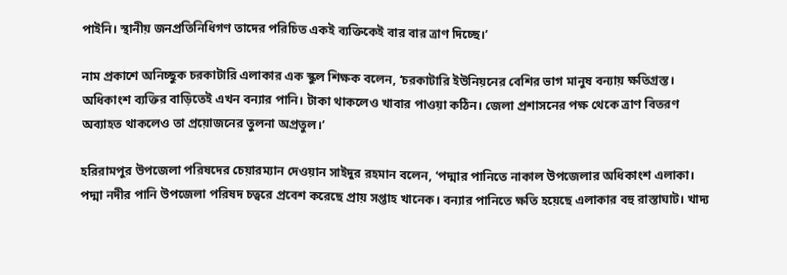পাইনি। স্থানীয় জনপ্রতিনিধিগণ তাদের পরিচিত একই ব্যক্তিকেই বার বার ত্রাণ দিচ্ছে।’

নাম প্রকাশে অনিচ্ছুক চরকাটারি এলাকার এক স্কুল শিক্ষক বলেন, ‘চরকাটারি ইউনিয়নের বেশির ভাগ মানুষ বন্যায় ক্ষতিগ্রস্ত। অধিকাংশ ব্যক্তির বাড়িতেই এখন বন্যার পানি। টাকা থাকলেও খাবার পাওয়া কঠিন। জেলা প্রশাসনের পক্ষ থেকে ত্রাণ বিতরণ অব্যাহত থাকলেও তা প্রয়োজনের তুলনা অপ্রতুল।’

হরিরামপুর উপজেলা পরিষদের চেয়ারম্যান দেওয়ান সাইদুর রহমান বলেন, ‘পদ্মার পানিতে নাকাল উপজেলার অধিকাংশ এলাকা। পদ্মা নদীর পানি উপজেলা পরিষদ চত্বরে প্রবেশ করেছে প্রায় সপ্তাহ খানেক। বন্যার পানিতে ক্ষতি হয়েছে এলাকার বহু রাস্তাঘাট। খাদ্য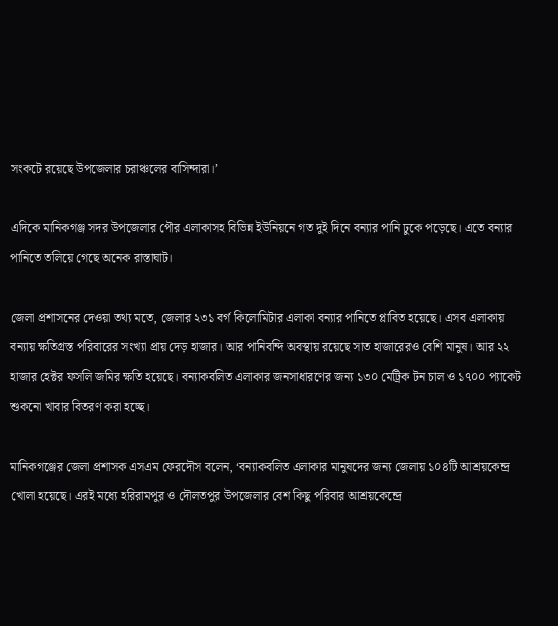সংকটে রয়েছে উপজেলার চরাঞ্চলের বাসিন্দারা।’

এদিকে মানিকগঞ্জ সদর উপজেলার পৌর এলাকাসহ বিভিন্ন ইউনিয়নে গত দুই দিনে বন্যার পানি ঢুকে পড়েছে। এতে বন্যার পানিতে তলিয়ে গেছে অনেক রাস্তাঘাট।

জেলা প্রশাসনের দেওয়া তথ্য মতে, জেলার ২৩১ বর্গ কিলোমিটার এলাকা বন্যার পানিতে প্লাবিত হয়েছে। এসব এলাকায় বন্যায় ক্ষতিগ্রস্ত পরিবারের সংখ্যা প্রায় দেড় হাজার। আর পানিবন্দি অবস্থায় রয়েছে সাত হাজারেরও বেশি মানুষ। আর ২২ হাজার হেক্টর ফসলি জমির ক্ষতি হয়েছে। বন্যাকবলিত এলাকার জনসাধারণের জন্য ১৩০ মেট্রিক টন চাল ও ১৭০০ প্যাকেট শুকনো খাবার বিতরণ করা হচ্ছে।

মানিকগঞ্জের জেলা প্রশাসক এসএম ফেরদৌস বলেন, ‘বন্যাকবলিত এলাকার মানুষদের জন্য জেলায় ১০৪টি আশ্রয়কেন্দ্র খোলা হয়েছে। এরই মধ্যে হরিরামপুর ও দৌলতপুর উপজেলার বেশ কিছু পরিবার আশ্রয়কেন্দ্রে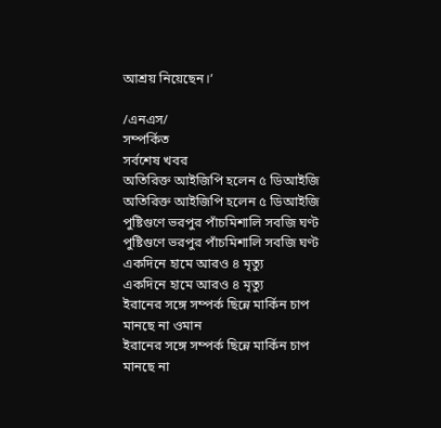আশ্রয় নিয়েছেন।’

/এনএস/
সম্পর্কিত
সর্বশেষ খবর
অতিরিক্ত আইজিপি হলেন ৫ ডিআইজি
অতিরিক্ত আইজিপি হলেন ৫ ডিআইজি
পুষ্টিগুণে ভরপুর পাঁচমিশালি সবজি ঘণ্ট
পুষ্টিগুণে ভরপুর পাঁচমিশালি সবজি ঘণ্ট
একদিনে হামে আরও ৪ মৃত্যু
একদিনে হামে আরও ৪ মৃত্যু
ইরানের সঙ্গে সম্পর্ক ছিন্নে মার্কিন চাপ মানছে না ওমান
ইরানের সঙ্গে সম্পর্ক ছিন্নে মার্কিন চাপ মানছে না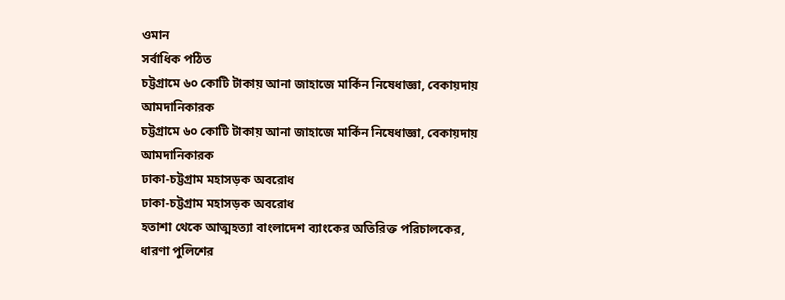ওমান
সর্বাধিক পঠিত
চট্টগ্রামে ৬০ কোটি টাকায় আনা জাহাজে মার্কিন নিষেধাজ্ঞা, বেকায়দায় আমদানিকারক
চট্টগ্রামে ৬০ কোটি টাকায় আনা জাহাজে মার্কিন নিষেধাজ্ঞা, বেকায়দায় আমদানিকারক
ঢাকা-চট্টগ্রাম মহাসড়ক অবরোধ
ঢাকা-চট্টগ্রাম মহাসড়ক অবরোধ
হতাশা থেকে আত্মহত্যা বাংলাদেশ ব্যাংকের অতিরিক্ত পরিচালকের, ধারণা পুলিশের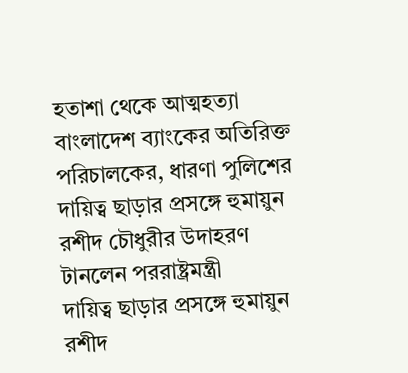হতাশা থেকে আত্মহত্যা বাংলাদেশ ব্যাংকের অতিরিক্ত পরিচালকের, ধারণা পুলিশের
দায়িত্ব ছাড়ার প্রসঙ্গে হুমায়ুন রশীদ চৌধুরীর উদাহরণ টানলেন পররাষ্ট্রমন্ত্রী
দায়িত্ব ছাড়ার প্রসঙ্গে হুমায়ুন রশীদ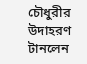চৌধুরীর উদাহরণ টানলেন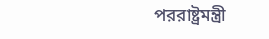পররাষ্ট্রমন্ত্রী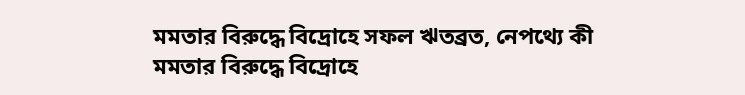মমতার বিরুদ্ধে বিদ্রোহে সফল ঋতব্রত, নেপথ্যে কী
মমতার বিরুদ্ধে বিদ্রোহে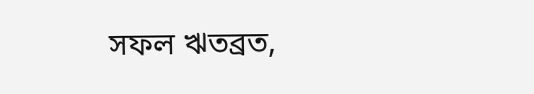সফল ঋতব্রত,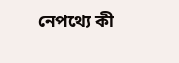নেপথ্যে কী